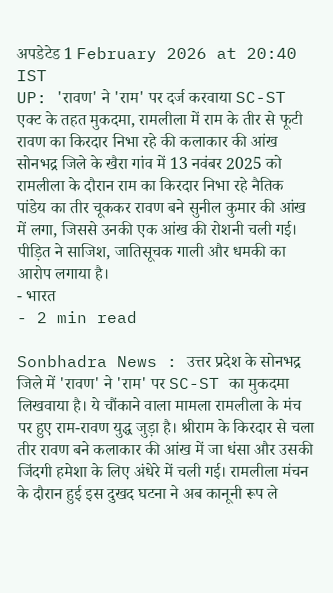अपडेटेड 1 February 2026 at 20:40 IST
UP: 'रावण' ने 'राम' पर दर्ज करवाया SC-ST एक्ट के तहत मुकदमा, रामलीला में राम के तीर से फूटी रावण का किरदार निभा रहे की कलाकार की आंख
सोनभद्र जिले के खैरा गांव में 13 नवंबर 2025 को रामलीला के दौरान राम का किरदार निभा रहे नैतिक पांडेय का तीर चूककर रावण बने सुनील कुमार की आंख में लगा, जिससे उनकी एक आंख की रोशनी चली गई। पीड़ित ने साजिश, जातिसूचक गाली और धमकी का आरोप लगाया है।
- भारत
- 2 min read

Sonbhadra News : उत्तर प्रदेश के सोनभद्र जिले में 'रावण' ने 'राम' पर SC-ST का मुकदमा लिखवाया है। ये चौंकाने वाला मामला रामलीला के मंच पर हुए राम-रावण युद्ध जुड़ा है। श्रीराम के किरदार से चला तीर रावण बने कलाकार की आंख में जा धंसा और उसकी जिंदगी हमेशा के लिए अंधेरे में चली गई। रामलीला मंचन के दौरान हुई इस दुखद घटना ने अब कानूनी रूप ले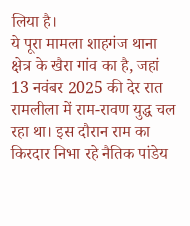लिया है।
ये पूरा मामला शाहगंज थाना क्षेत्र के खैरा गांव का है, जहां 13 नवंबर 2025 की देर रात रामलीला में राम-रावण युद्ध चल रहा था। इस दौरान राम का किरदार निभा रहे नैतिक पांडेय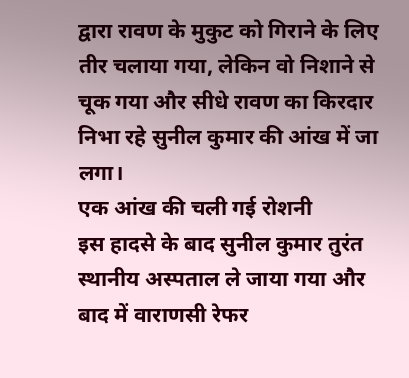द्वारा रावण के मुकुट को गिराने के लिए तीर चलाया गया, लेकिन वो निशाने से चूक गया और सीधे रावण का किरदार निभा रहे सुनील कुमार की आंख में जा लगा।
एक आंख की चली गई रोशनी
इस हादसे के बाद सुनील कुमार तुरंत स्थानीय अस्पताल ले जाया गया और बाद में वाराणसी रेफर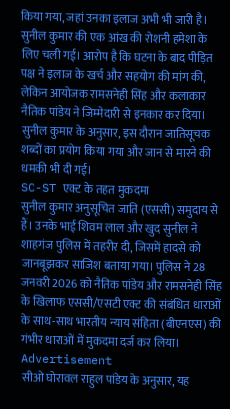किया गया, जहां उनका इलाज अभी भी जारी है। सुनील कुमार की एक आंख की रोशनी हमेशा के लिए चली गई। आरोप है कि घटना के बाद पीड़ित पक्ष ने इलाज के खर्च और सहयोग की मांग की, लेकिन आयोजक रामसनेही सिंह और कलाकार नैतिक पांडेय ने जिम्मेदारी से इनकार कर दिया। सुनील कुमार के अनुसार, इस दौरान जातिसूचक शब्दों का प्रयोग किया गया और जान से मारने की धमकी भी दी गई।
SC-ST एक्ट के तहत मुकदमा
सुनील कुमार अनुसूचित जाति (एससी) समुदाय से हैं। उनके भाई शिवम लाल और खुद सुनील ने शाहगंज पुलिस में तहरीर दी, जिसमें हादसे को जानबूझकर साजिश बताया गया। पुलिस ने 28 जनवरी 2026 को नैतिक पांडेय और रामसनेही सिंह के खिलाफ एससी/एसटी एक्ट की संबंधित धाराओं के साथ-साथ भारतीय न्याय संहिता (बीएनएस) की गंभीर धाराओं में मुकदमा दर्ज कर लिया।
Advertisement
सीओ घोरावल राहुल पांडेय के अनुसार, यह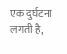एक दुर्घटना लगती है,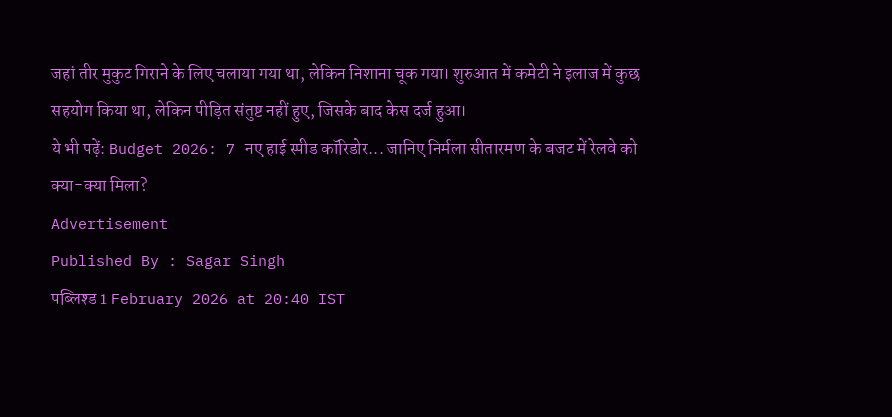जहां तीर मुकुट गिराने के लिए चलाया गया था, लेकिन निशाना चूक गया। शुरुआत में कमेटी ने इलाज में कुछ सहयोग किया था, लेकिन पीड़ित संतुष्ट नहीं हुए, जिसके बाद केस दर्ज हुआ।
ये भी पढ़ें: Budget 2026: 7 नए हाई स्पीड कॉरिडोर... जानिए निर्मला सीतारमण के बजट में रेलवे को क्या-क्या मिला?
Advertisement
Published By : Sagar Singh
पब्लिश्ड 1 February 2026 at 20:40 IST